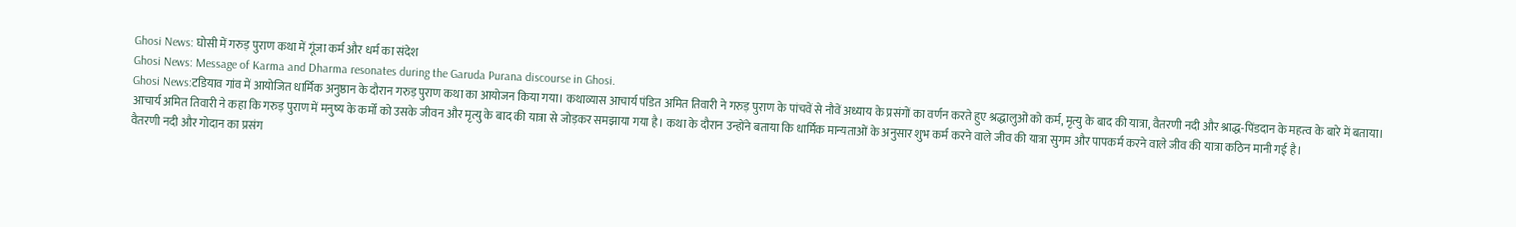Ghosi News: घोसी में गरुड़ पुराण कथा में गूंजा कर्म और धर्म का संदेश
Ghosi News: Message of Karma and Dharma resonates during the Garuda Purana discourse in Ghosi.
Ghosi News:टडियाव गांव में आयोजित धार्मिक अनुष्ठान के दौरान गरुड़ पुराण कथा का आयोजन किया गया। कथाव्यास आचार्य पंडित अमित तिवारी ने गरुड़ पुराण के पांचवें से नौवें अध्याय के प्रसंगों का वर्णन करते हुए श्रद्धालुओं को कर्म, मृत्यु के बाद की यात्रा, वैतरणी नदी और श्राद्ध-पिंडदान के महत्व के बारे में बताया।
आचार्य अमित तिवारी ने कहा कि गरुड़ पुराण में मनुष्य के कर्मों को उसके जीवन और मृत्यु के बाद की यात्रा से जोड़कर समझाया गया है। कथा के दौरान उन्होंने बताया कि धार्मिक मान्यताओं के अनुसार शुभ कर्म करने वाले जीव की यात्रा सुगम और पापकर्म करने वाले जीव की यात्रा कठिन मानी गई है।
वैतरणी नदी और गोदान का प्रसंग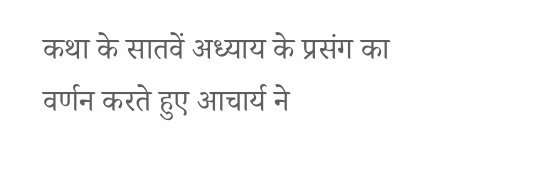कथा के सातवें अध्याय के प्रसंग का वर्णन करते हुए आचार्य ने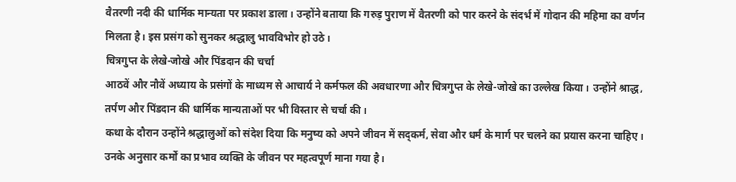वैतरणी नदी की धार्मिक मान्यता पर प्रकाश डाला। उन्होंने बताया कि गरुड़ पुराण में वैतरणी को पार करने के संदर्भ में गोदान की महिमा का वर्णन मिलता है। इस प्रसंग को सुनकर श्रद्धालु भावविभोर हो उठे।
चित्रगुप्त के लेखे-जोखे और पिंडदान की चर्चा
आठवें और नौवें अध्याय के प्रसंगों के माध्यम से आचार्य ने कर्मफल की अवधारणा और चित्रगुप्त के लेखे-जोखे का उल्लेख किया। उन्होंने श्राद्ध, तर्पण और पिंडदान की धार्मिक मान्यताओं पर भी विस्तार से चर्चा की।
कथा के दौरान उन्होंने श्रद्धालुओं को संदेश दिया कि मनुष्य को अपने जीवन में सद्कर्म, सेवा और धर्म के मार्ग पर चलने का प्रयास करना चाहिए। उनके अनुसार कर्मों का प्रभाव व्यक्ति के जीवन पर महत्वपूर्ण माना गया है।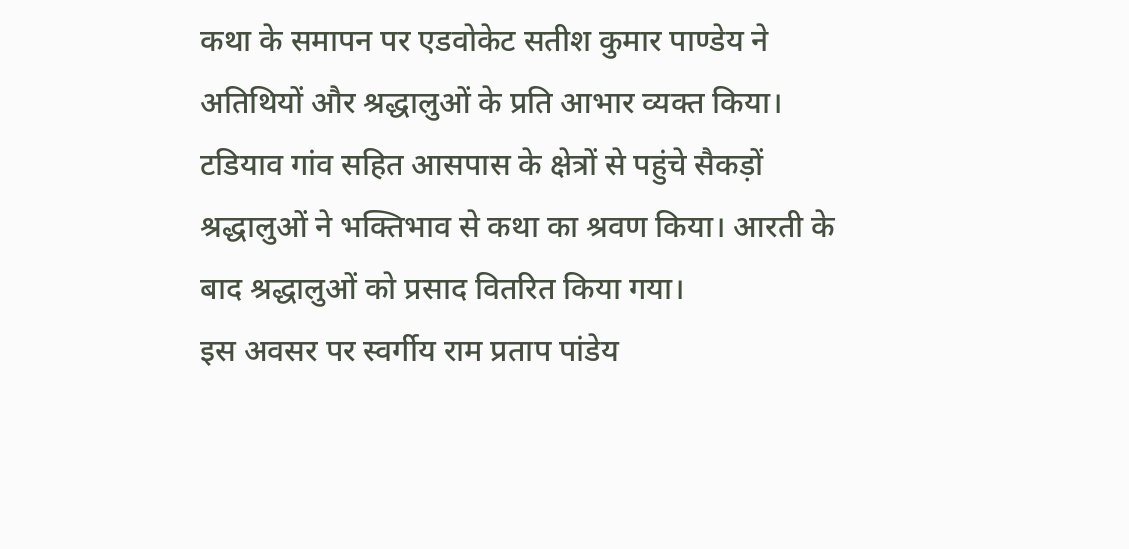कथा के समापन पर एडवोकेट सतीश कुमार पाण्डेय ने अतिथियों और श्रद्धालुओं के प्रति आभार व्यक्त किया। टडियाव गांव सहित आसपास के क्षेत्रों से पहुंचे सैकड़ों श्रद्धालुओं ने भक्तिभाव से कथा का श्रवण किया। आरती के बाद श्रद्धालुओं को प्रसाद वितरित किया गया।
इस अवसर पर स्वर्गीय राम प्रताप पांडेय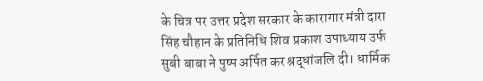के चित्र पर उत्तर प्रदेश सरकार के कारागार मंत्री दारा सिंह चौहान के प्रतिनिधि शिव प्रकाश उपाध्याय उर्फ सुबी बाबा ने पुष्प अर्पित कर श्रद्धांजलि दी। धार्मिक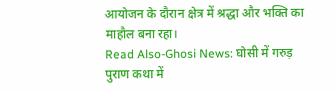आयोजन के दौरान क्षेत्र में श्रद्धा और भक्ति का माहौल बना रहा।
Read Also-Ghosi News: घोसी में गरुड़ पुराण कथा में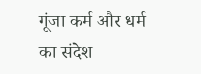गूंजा कर्म और धर्म का संदेश